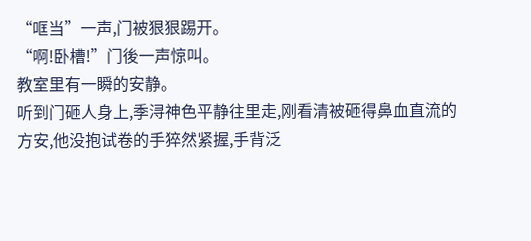“哐当”一声,门被狠狠踢开。
“啊!卧槽!”门後一声惊叫。
教室里有一瞬的安静。
听到门砸人身上,季浔神色平静往里走,刚看清被砸得鼻血直流的方安,他没抱试卷的手猝然紧握,手背泛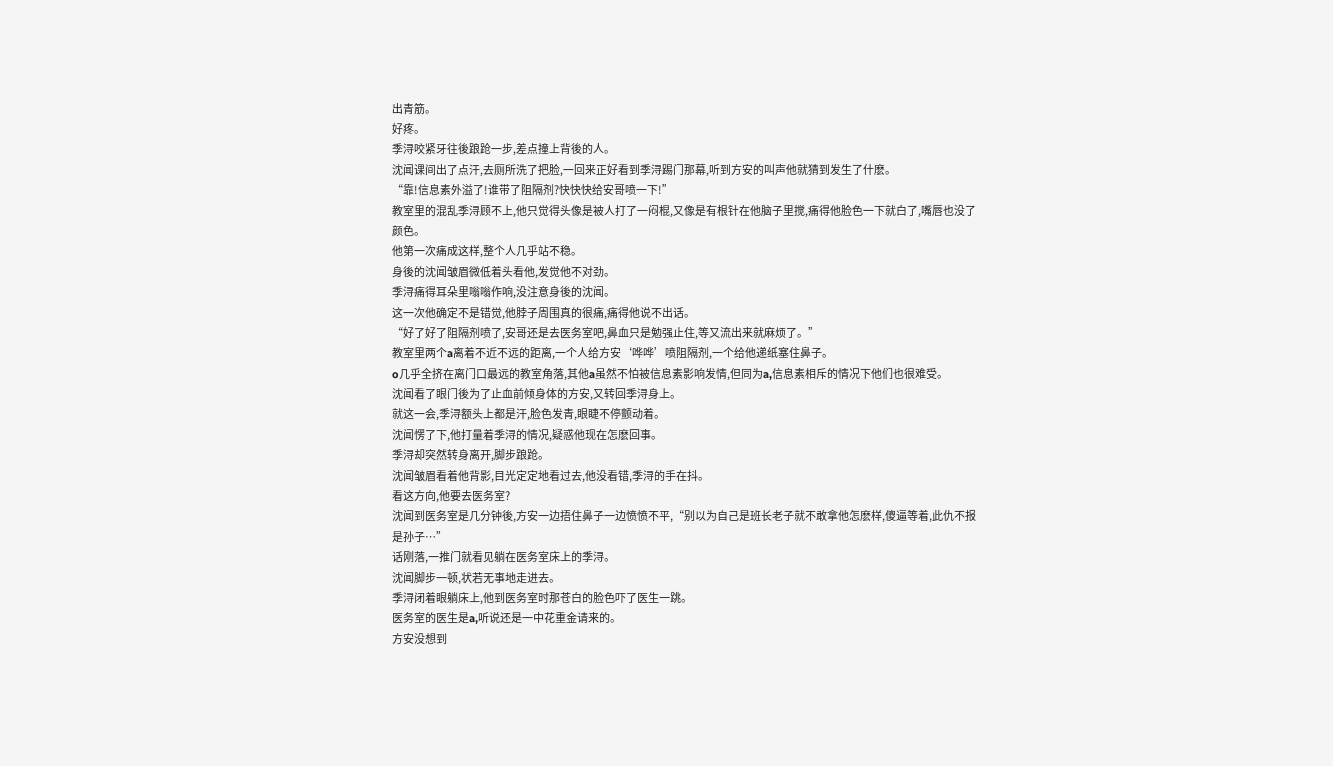出青筋。
好疼。
季浔咬紧牙往後踉跄一步,差点撞上背後的人。
沈闻课间出了点汗,去厕所洗了把脸,一回来正好看到季浔踢门那幕,听到方安的叫声他就猜到发生了什麽。
“靠!信息素外溢了!谁带了阻隔剂?快快快给安哥喷一下!”
教室里的混乱季浔顾不上,他只觉得头像是被人打了一闷棍,又像是有根针在他脑子里搅,痛得他脸色一下就白了,嘴唇也没了颜色。
他第一次痛成这样,整个人几乎站不稳。
身後的沈闻皱眉微低着头看他,发觉他不对劲。
季浔痛得耳朵里嗡嗡作响,没注意身後的沈闻。
这一次他确定不是错觉,他脖子周围真的很痛,痛得他说不出话。
“好了好了阻隔剂喷了,安哥还是去医务室吧,鼻血只是勉强止住,等又流出来就麻烦了。”
教室里两个a离着不近不远的距离,一个人给方安‘哗哗’喷阻隔剂,一个给他递纸塞住鼻子。
o几乎全挤在离门口最远的教室角落,其他a虽然不怕被信息素影响发情,但同为a,信息素相斥的情况下他们也很难受。
沈闻看了眼门後为了止血前倾身体的方安,又转回季浔身上。
就这一会,季浔额头上都是汗,脸色发青,眼睫不停颤动着。
沈闻愣了下,他打量着季浔的情况,疑惑他现在怎麽回事。
季浔却突然转身离开,脚步踉跄。
沈闻皱眉看着他背影,目光定定地看过去,他没看错,季浔的手在抖。
看这方向,他要去医务室?
沈闻到医务室是几分钟後,方安一边捂住鼻子一边愤愤不平,“别以为自己是班长老子就不敢拿他怎麽样,傻逼等着,此仇不报是孙子…”
话刚落,一推门就看见躺在医务室床上的季浔。
沈闻脚步一顿,状若无事地走进去。
季浔闭着眼躺床上,他到医务室时那苍白的脸色吓了医生一跳。
医务室的医生是a,听说还是一中花重金请来的。
方安没想到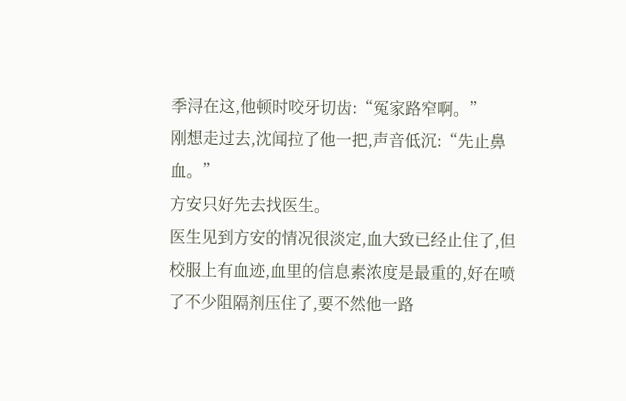季浔在这,他顿时咬牙切齿:“冤家路窄啊。”
刚想走过去,沈闻拉了他一把,声音低沉:“先止鼻血。”
方安只好先去找医生。
医生见到方安的情况很淡定,血大致已经止住了,但校服上有血迹,血里的信息素浓度是最重的,好在喷了不少阻隔剂压住了,要不然他一路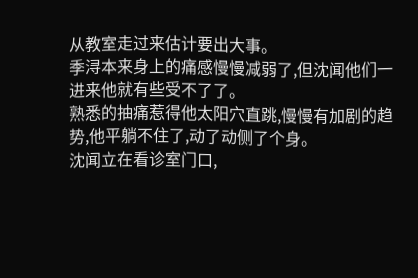从教室走过来估计要出大事。
季浔本来身上的痛感慢慢减弱了,但沈闻他们一进来他就有些受不了了。
熟悉的抽痛惹得他太阳穴直跳,慢慢有加剧的趋势,他平躺不住了,动了动侧了个身。
沈闻立在看诊室门口,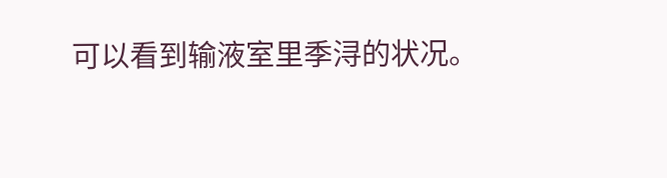可以看到输液室里季浔的状况。